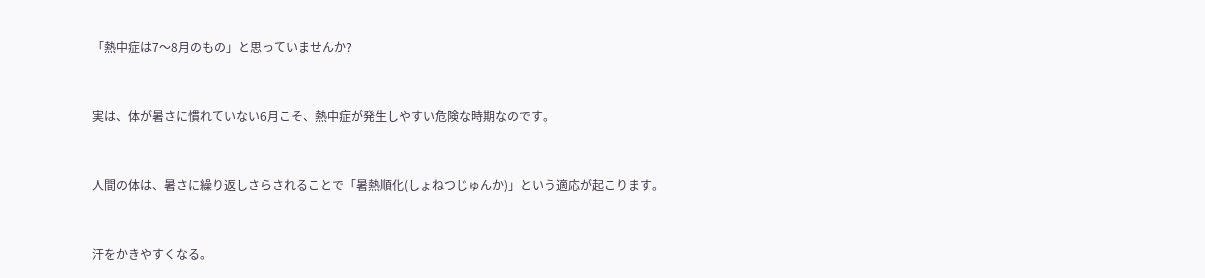「熱中症は7〜8月のもの」と思っていませんか?


実は、体が暑さに慣れていない6月こそ、熱中症が発生しやすい危険な時期なのです。


人間の体は、暑さに繰り返しさらされることで「暑熱順化(しょねつじゅんか)」という適応が起こります。


汗をかきやすくなる。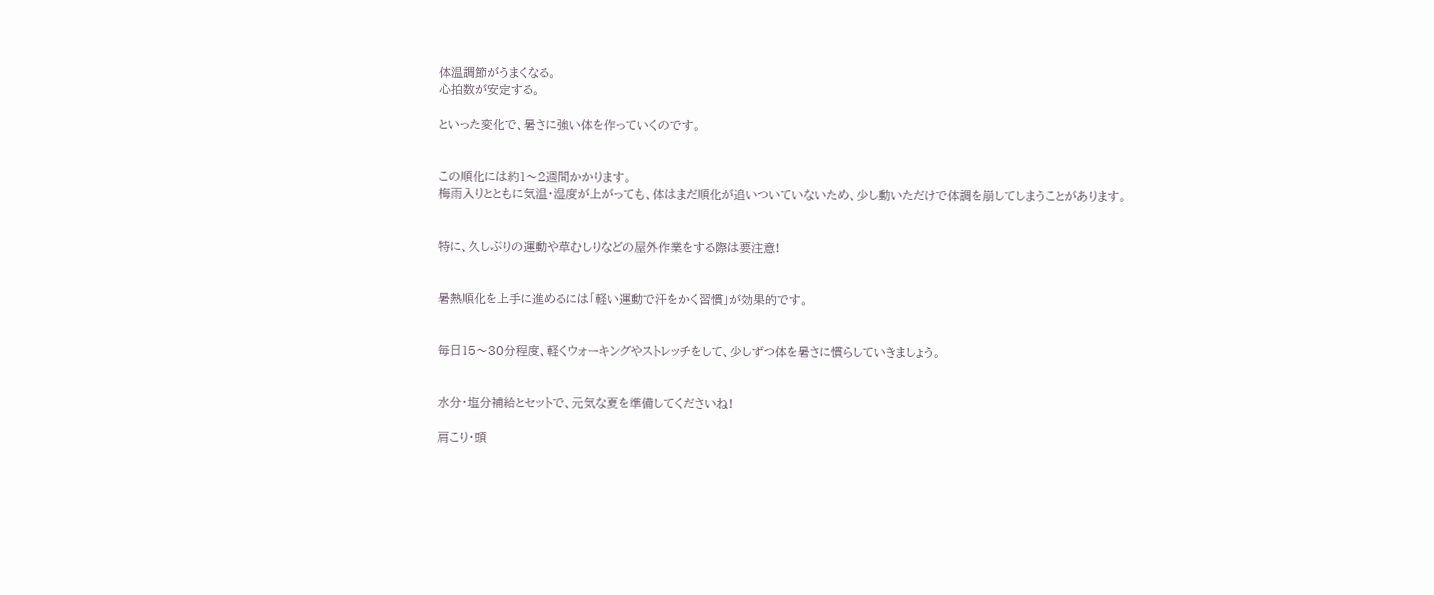体温調節がうまくなる。
心拍数が安定する。

といった変化で、暑さに強い体を作っていくのです。


この順化には約1〜2週間かかります。
梅雨入りとともに気温・湿度が上がっても、体はまだ順化が追いついていないため、少し動いただけで体調を崩してしまうことがあります。


特に、久しぶりの運動や草むしりなどの屋外作業をする際は要注意!


暑熱順化を上手に進めるには「軽い運動で汗をかく習慣」が効果的です。


毎日15〜30分程度、軽くウォーキングやストレッチをして、少しずつ体を暑さに慣らしていきましょう。


水分・塩分補給とセットで、元気な夏を準備してくださいね!

肩こり・頭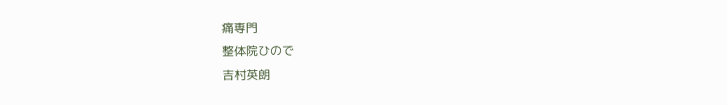痛専門
整体院ひので
吉村英朗